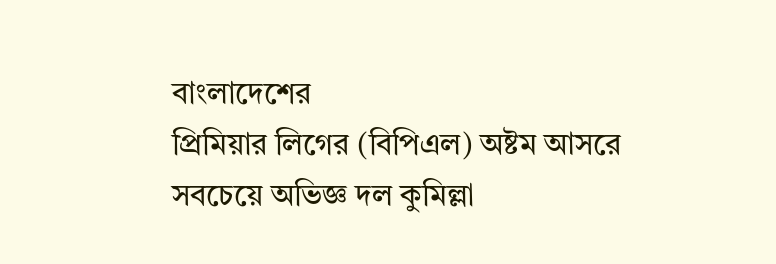বাংলাদেশের
প্রিমিয়ার লিগের (বিপিএল) অষ্টম আসরে সবচেয়ে অভিজ্ঞ দল কুমিল্লা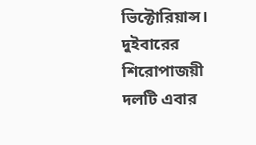ভিক্টোরিয়ান্স। দুইবারের শিরোপাজয়ী দলটি এবার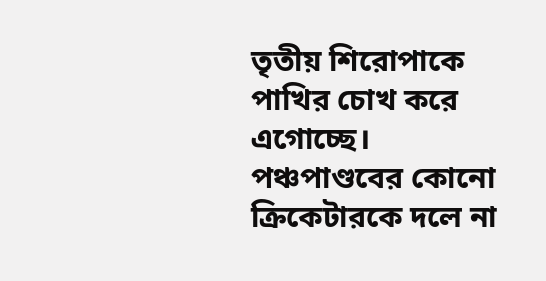তৃতীয় শিরোপাকে পাখির চোখ করে
এগোচ্ছে। পঞ্চপাণ্ডবের কোনো ক্রিকেটারকে দলে না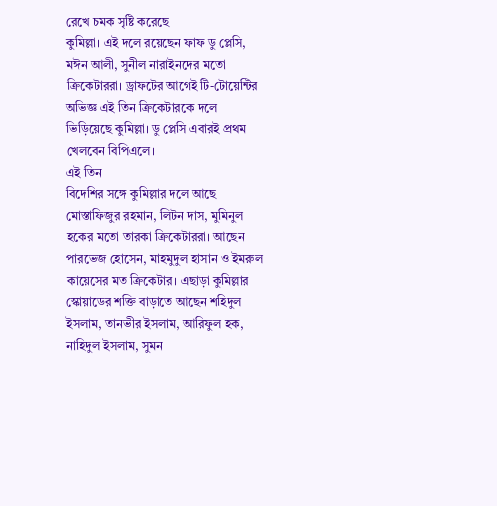রেখে চমক সৃষ্টি করেছে
কুমিল্লা। এই দলে রয়েছেন ফাফ ডু প্লেসি, মঈন আলী, সুনীল নারাইনদের মতো
ক্রিকেটাররা। ড্রাফটের আগেই টি-টোয়েন্টির অভিজ্ঞ এই তিন ক্রিকেটারকে দলে
ভিড়িয়েছে কুমিল্লা। ডু প্লেসি এবারই প্রথম খেলবেন বিপিএলে।
এই তিন
বিদেশির সঙ্গে কুমিল্লার দলে আছে মোস্তাফিজুর রহমান, লিটন দাস, মুমিনুল
হকের মতো তারকা ক্রিকেটাররা। আছেন পারভেজ হোসেন, মাহমুদুল হাসান ও ইমরুল
কায়েসের মত ক্রিকেটার। এছাড়া কুমিল্লার স্কোয়াডের শক্তি বাড়াতে আছেন শহিদুল
ইসলাম, তানভীর ইসলাম, আরিফুল হক, নাহিদুল ইসলাম, সুমন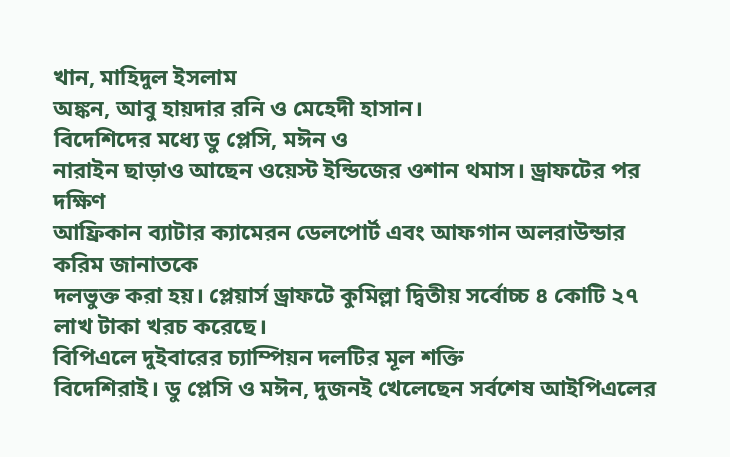খান, মাহিদুল ইসলাম
অঙ্কন, আবু হায়দার রনি ও মেহেদী হাসান।
বিদেশিদের মধ্যে ডু প্লেসি, মঈন ও
নারাইন ছাড়াও আছেন ওয়েস্ট ইন্ডিজের ওশান থমাস। ড্রাফটের পর দক্ষিণ
আফ্রিকান ব্যাটার ক্যামেরন ডেলপোর্ট এবং আফগান অলরাউন্ডার করিম জানাতকে
দলভুক্ত করা হয়। প্লেয়ার্স ড্রাফটে কুমিল্লা দ্বিতীয় সর্বোচ্চ ৪ কোটি ২৭
লাখ টাকা খরচ করেছে।
বিপিএলে দুইবারের চ্যাম্পিয়ন দলটির মূল শক্তি
বিদেশিরাই। ডু প্লেসি ও মঈন, দুজনই খেলেছেন সর্বশেষ আইপিএলের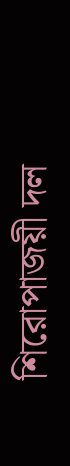শিরোপাজয়ী দল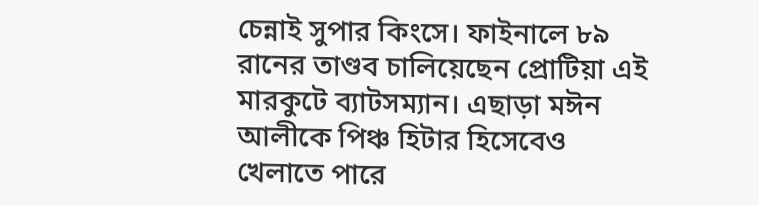চেন্নাই সুপার কিংসে। ফাইনালে ৮৯ রানের তাণ্ডব চালিয়েছেন প্রোটিয়া এই
মারকুটে ব্যাটসম্যান। এছাড়া মঈন আলীকে পিঞ্চ হিটার হিসেবেও খেলাতে পারে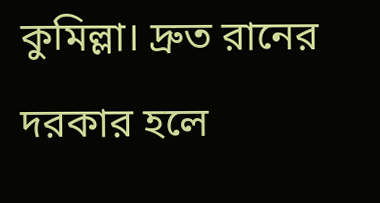কুমিল্লা। দ্রুত রানের দরকার হলে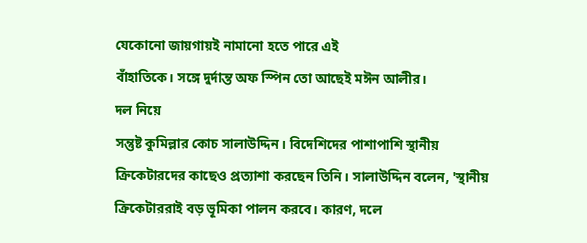যেকোনো জায়গায়ই নামানো হতে পারে এই
বাঁহাতিকে। সঙ্গে দুর্দান্ত অফ স্পিন তো আছেই মঈন আলীর।
দল নিয়ে
সন্তুষ্ট কুমিল্লার কোচ সালাউদ্দিন। বিদেশিদের পাশাপাশি স্থানীয়
ক্রিকেটারদের কাছেও প্রত্যাশা করছেন তিনি। সালাউদ্দিন বলেন, 'স্থানীয়
ক্রিকেটাররাই বড় ভূমিকা পালন করবে। কারণ, দলে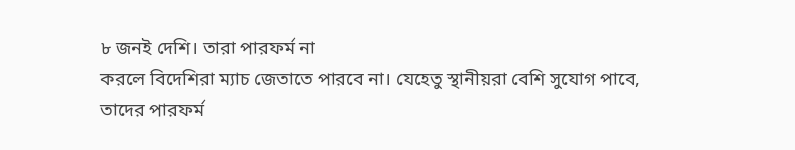৮ জনই দেশি। তারা পারফর্ম না
করলে বিদেশিরা ম্যাচ জেতাতে পারবে না। যেহেতু স্থানীয়রা বেশি সুযোগ পাবে,
তাদের পারফর্ম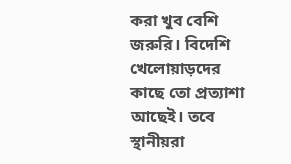করা খুব বেশি জরুরি। বিদেশি খেলোয়াড়দের কাছে তো প্রত্যাশা
আছেই। তবে স্থানীয়রা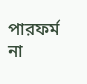পারফর্ম না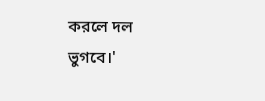করলে দল ভুগবে।'